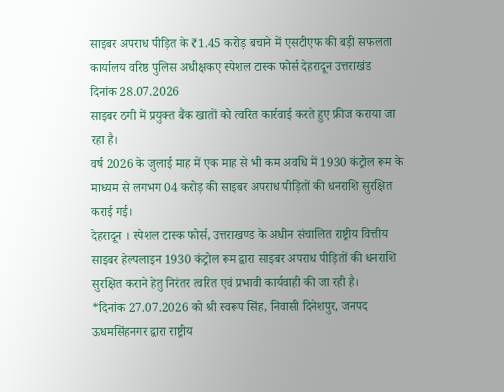साइबर अपराध पीड़ित के ₹1.45 करोड़ बचाने में एसटीएफ की बड़ी सफलता
कार्यालय वरिष्ठ पुलिस अधीक्षकए स्पेशल टास्क फोर्स देहरादून उत्तराखंड
दिनांक 28.07.2026
साइबर ठगी में प्रयुक्त बैंक खातों को त्वरित कार्रवाई करते हुए फ्रीज कराया जा रहा है।
वर्ष 2026 के जुलाई माह में एक माह से भी कम अवधि में 1930 कंट्रोल रूम के माध्यम से लगभग 04 करोड़ की साइबर अपराध पीड़ितों की धनराशि सुरक्षित कराई गई।
देहरादून । स्पेशल टास्क फोर्स, उत्तराखण्ड के अधीन संचालित राष्ट्रीय वित्तीय साइबर हेल्पलाइन 1930 कंट्रोल रूम द्वारा साइबर अपराध पीड़ितों की धनराशि सुरक्षित कराने हेतु निरंतर त्वरित एवं प्रभावी कार्यवाही की जा रही है।
*दिनांक 27.07.2026 को श्री स्वरूप सिंह, निवासी दिनेशपुर, जनपद ऊधमसिंहनगर द्वारा राष्ट्रीय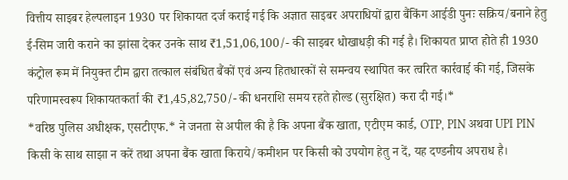वित्तीय साइबर हेल्पलाइन 1930 पर शिकायत दर्ज कराई गई कि अज्ञात साइबर अपराधियों द्वारा बैंकिंग आईडी पुनः सक्रिय/बनाने हेतु ई-सिम जारी कराने का झांसा देकर उनके साथ ₹1,51,06,100/- की साइबर धोखाधड़ी की गई है। शिकायत प्राप्त होते ही 1930 कंट्रोल रूम में नियुक्त टीम द्वारा तत्काल संबंधित बैंकों एवं अन्य हितधारकों से समन्वय स्थापित कर त्वरित कार्रवाई की गई, जिसके परिणामस्वरूप शिकायतकर्ता की ₹1,45,82,750/- की धनराशि समय रहते होल्ड (सुरक्षित) करा दी गई।*
*वरिष्ठ पुलिस अधीक्षक, एसटीएफ.* ने जनता से अपील की है कि अपना बैंक खाता, एटीएम कार्ड, OTP, PIN अथवा UPI PIN किसी के साथ साझा न करें तथा अपना बैंक खाता किराये/कमीशन पर किसी को उपयोग हेतु न दें, यह दण्डनीय अपराध है।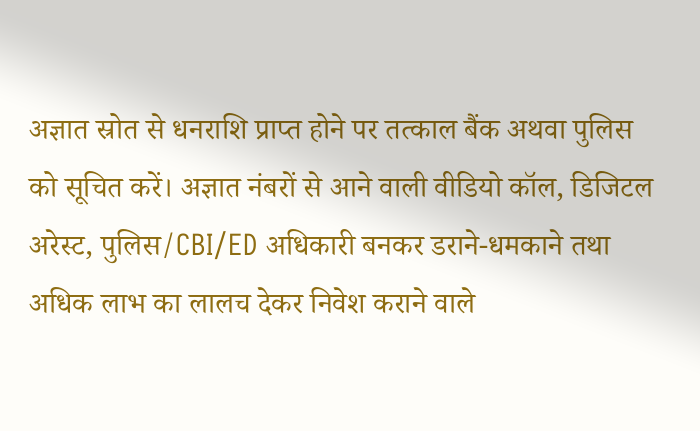अज्ञात स्रोत से धनराशि प्राप्त होने पर तत्काल बैंक अथवा पुलिस को सूचित करें। अज्ञात नंबरों से आने वाली वीडियो कॉल, डिजिटल अरेस्ट, पुलिस/CBI/ED अधिकारी बनकर डराने-धमकाने तथा अधिक लाभ का लालच देकर निवेश कराने वाले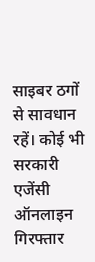साइबर ठगों से सावधान रहें। कोई भी सरकारी एजेंसी ऑनलाइन गिरफ्तार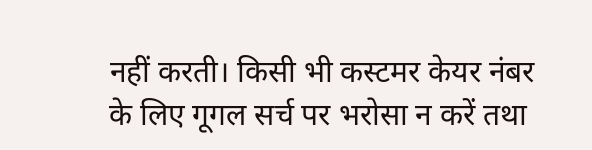नहीं करती। किसी भी कस्टमर केयर नंबर के लिए गूगल सर्च पर भरोसा न करें तथा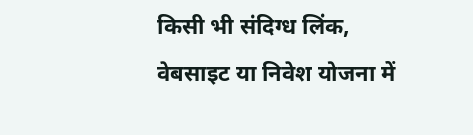किसी भी संदिग्ध लिंक, वेबसाइट या निवेश योजना में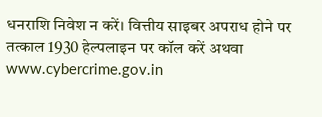धनराशि निवेश न करें। वित्तीय साइबर अपराध होने पर तत्काल 1930 हेल्पलाइन पर कॉल करें अथवा www.cybercrime.gov.in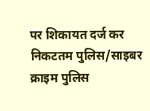पर शिकायत दर्ज कर निकटतम पुलिस/साइबर क्राइम पुलिस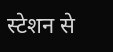स्टेशन से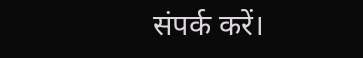संपर्क करें।